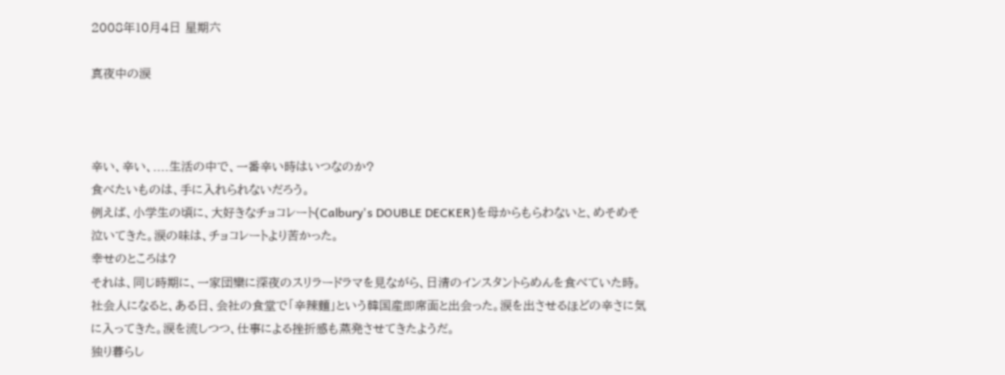2008年10月4日 星期六

真夜中の涙



辛い、辛い、....生活の中で、一番辛い時はいつなのか?
食べたいものは、手に入れられないだろう。
例えば、小学生の頃に、大好きなチョコレート(Calbury's DOUBLE DECKER)を母からもらわないと、めそめそ泣いてきた。涙の味は、チョコレートより苦かった。
幸せのところは?
それは、同じ時期に、一家団欒に深夜のスリラードラマを見ながら、日清のインスタントらめんを食べていた時。
社会人になると、ある日、会社の食堂で「辛辣麵」という韓国産即席面と出会った。涙を出させるほどの辛さに気に入ってきた。涙を流しつつ、仕事による挫折感も蒸発させてきたようだ。
独り暮らし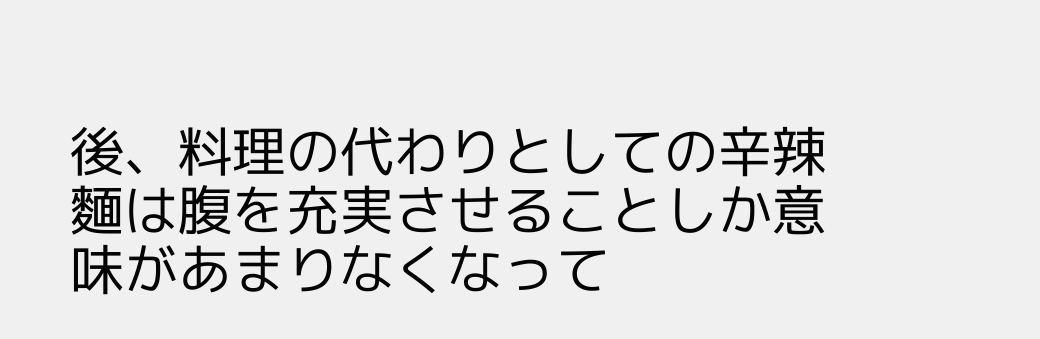後、料理の代わりとしての辛辣麵は腹を充実させることしか意味があまりなくなって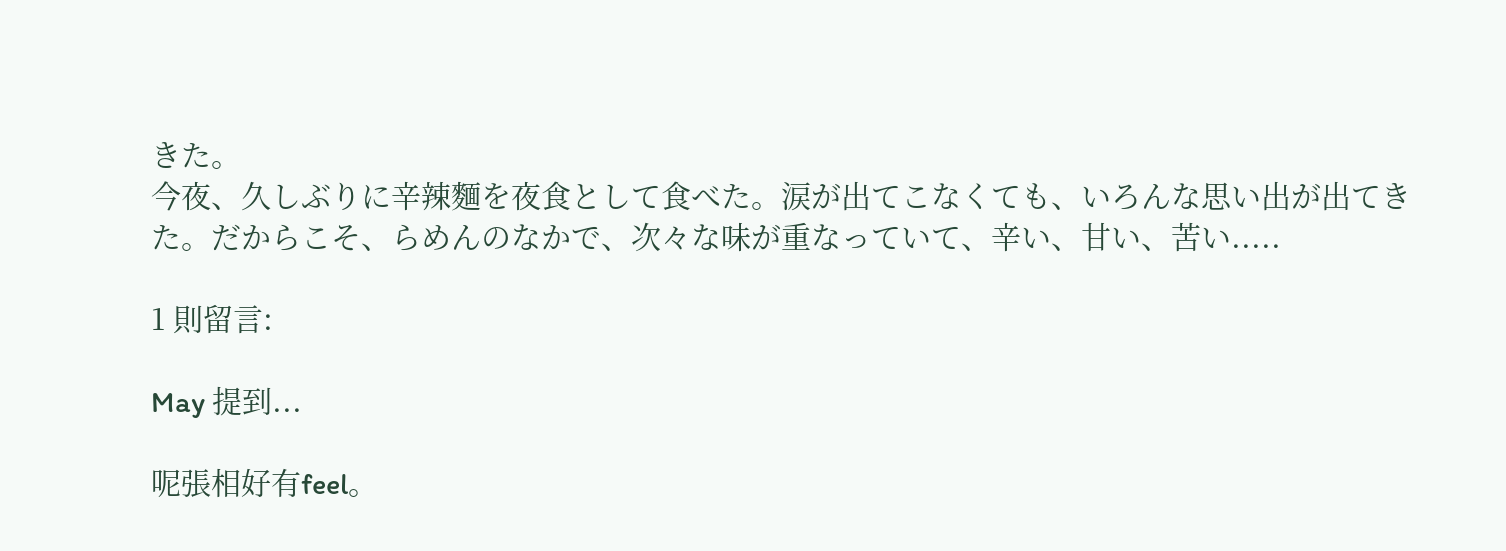きた。
今夜、久しぶりに辛辣麵を夜食として食べた。涙が出てこなくても、いろんな思い出が出てきた。だからこそ、らめんのなかで、次々な味が重なっていて、辛い、甘い、苦い.....

1 則留言:

May 提到...

呢張相好有feel。